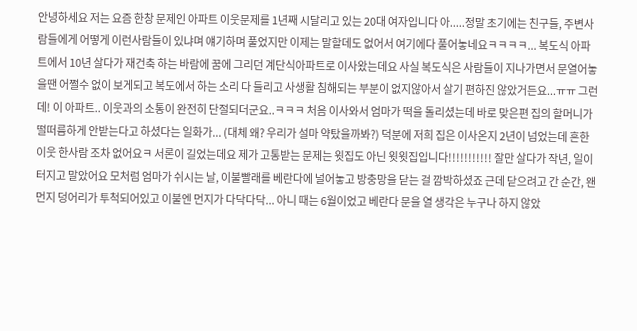안녕하세요 저는 요즘 한창 문제인 아파트 이웃문제를 1년째 시달리고 있는 20대 여자입니다 아.....정말 초기에는 친구들, 주변사람들에게 어떻게 이런사람들이 있냐며 얘기하며 풀었지만 이제는 말할데도 없어서 여기에다 풀어놓네요ㅋㅋㅋㅋ... 복도식 아파트에서 10년 살다가 재건축 하는 바람에 꿈에 그리던 계단식아파트로 이사왔는데요 사실 복도식은 사람들이 지나가면서 문열어놓을땐 어쩔수 없이 보게되고 복도에서 하는 소리 다 들리고 사생활 침해되는 부분이 없지않아서 살기 편하진 않았거든요...ㅠㅠ 그런데! 이 아파트.. 이웃과의 소통이 완전히 단절되더군요..ㅋㅋㅋ 처음 이사와서 엄마가 떡을 돌리셨는데 바로 맞은편 집의 할머니가 떨떠름하게 안받는다고 하셨다는 일화가... (대체 왜? 우리가 설마 약탔을까봐?) 덕분에 저희 집은 이사온지 2년이 넘었는데 흔한 이웃 한사람 조차 없어요ㅋ 서론이 길었는데요 제가 고통받는 문제는 윗집도 아닌 윗윗집입니다!!!!!!!!!!! 잘만 살다가 작년, 일이 터지고 말았어요 모처럼 엄마가 쉬시는 날, 이불빨래를 베란다에 널어놓고 방충망을 닫는 걸 깜박하셨죠 근데 닫으려고 간 순간, 왠 먼지 덩어리가 투척되어있고 이불엔 먼지가 다닥다닥... 아니 때는 6월이었고 베란다 문을 열 생각은 누구나 하지 않았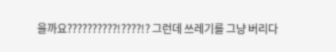을까요??????????!????!? 그런데 쓰레기를 그냥 버리다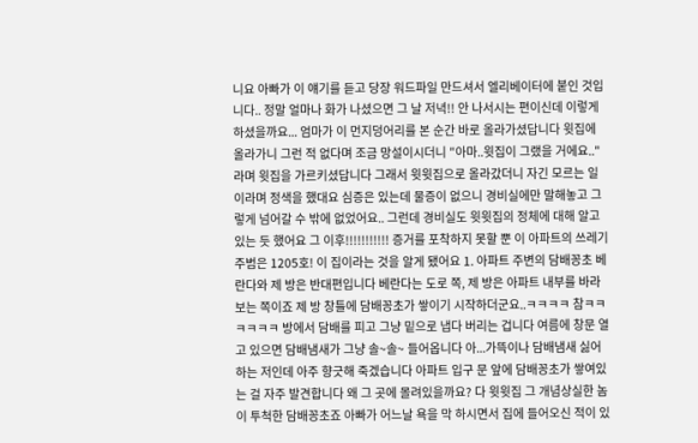니요 아빠가 이 얘기를 듣고 당장 워드파일 만드셔서 엘리베이터에 붙인 것입니다.. 정말 얼마나 화가 나셨으면 그 날 저녁!! 안 나서시는 편이신데 이렇게 하셨을까요... 엄마가 이 먼지덩어리를 본 순간 바로 올라가셨답니다 윗집에 올라가니 그런 적 없다며 조금 망설이시더니 "아마..윗집이 그랬을 거에요.." 라며 윗집을 가르키셨답니다 그래서 윗윗집으로 올라갔더니 자긴 모르는 일이라며 정색을 했대요 심증은 있는데 물증이 없으니 경비실에만 말해놓고 그렇게 넘어갈 수 밖에 없었어요.. 그런데 경비실도 윗윗집의 정체에 대해 알고 있는 듯 했어요 그 이후!!!!!!!!!!! 증거를 포착하지 못할 뿐 이 아파트의 쓰레기 주범은 1205호! 이 집이라는 것을 알게 됐어요 1. 아파트 주변의 담배꽁초 베란다와 제 방은 반대편입니다 베란다는 도로 쪽, 제 방은 아파트 내부를 바라보는 쪽이죠 제 방 창틀에 담배꽁초가 쌓이기 시작하더군요..ㅋㅋㅋㅋ 참ㅋㅋㅋㅋㅋㅋ 방에서 담배를 피고 그냥 밑으로 냅다 버리는 겁니다 여름에 창문 열고 있으면 담배냄새가 그냥 솔~솔~ 들어옵니다 아...가뜩이나 담배냄새 싫어하는 저인데 아주 향긋해 죽겠습니다 아파트 입구 문 앞에 담배꽁초가 쌓여있는 걸 자주 발견합니다 왜 그 곳에 몰려있을까요? 다 윗윗집 그 개념상실한 놈이 투척한 담배꽁초죠 아빠가 어느날 욕을 막 하시면서 집에 들어오신 적이 있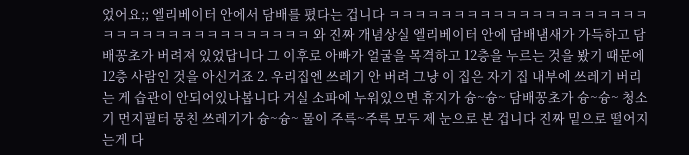었어요;; 엘리베이터 안에서 담배를 폈다는 겁니다 ㅋㅋㅋㅋㅋㅋㅋㅋㅋㅋㅋㅋㅋㅋㅋㅋㅋㅋㅋㅋㅋㅋㅋㅋㅋㅋㅋㅋㅋㅋㅋㅋㅋㅋㅋㅋ 와 진짜 개념상실 엘리베이터 안에 담배냄새가 가득하고 담배꽁초가 버려져 있었답니다 그 이후로 아빠가 얼굴을 목격하고 12층을 누르는 것을 봤기 때문에 12층 사람인 것을 아신거죠 2. 우리집엔 쓰레기 안 버려 그냥 이 집은 자기 집 내부에 쓰레기 버리는 게 습관이 안되어있나봅니다 거실 소파에 누워있으면 휴지가 슝~슝~ 담배꽁초가 슝~슝~ 청소기 먼지필터 뭉친 쓰레기가 슝~슝~ 물이 주륵~주륵 모두 제 눈으로 본 겁니다 진짜 밑으로 떨어지는게 다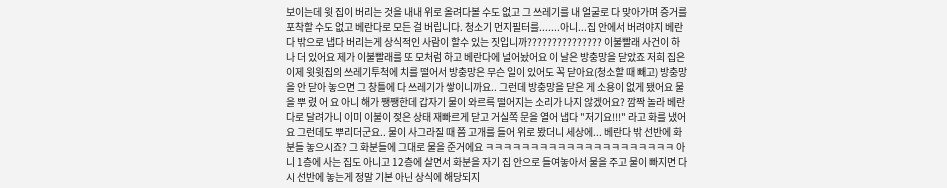보이는데 윗 집이 버리는 것을 내내 위로 올려다볼 수도 없고 그 쓰레기를 내 얼굴로 다 맞아가며 증거를 포착할 수도 없고 베란다로 모든 걸 버립니다. 청소기 먼지필터를.......아니...집 안에서 버려야지 베란다 밖으로 냅다 버리는게 상식적인 사람이 할수 있는 짓입니까??????????????? 이불빨래 사건이 하나 더 있어요 제가 이불빨래를 또 모처럼 하고 베란다에 널어놨어요 이 날은 방충망을 닫았죠 저희 집은 이제 윗윗집의 쓰레기투척에 치를 떨어서 방충망은 무슨 일이 있어도 꼭 닫아요(청소할 때 빼고) 방충망을 안 닫아 놓으면 그 창틀에 다 쓰레기가 쌓이니까요.. 그런데 방충망을 닫은 게 소용이 없게 됐어요 물 을 뿌 렸 어 요 아니 해가 쨍쨍한데 갑자기 물이 와르륵 떨어지는 소리가 나지 않겠어요? 깜짝 놀라 베란다로 달려가니 이미 이불이 젖은 상태 재빠르게 닫고 거실쪽 문을 열어 냅다 "저기요!!!" 라고 화를 냈어요 그런데도 뿌리더군요.. 물이 사그라질 때 쯤 고개를 들어 위로 봤더니 세상에... 베란다 밖 선반에 화분들 놓으시죠? 그 화분들에 그대로 물을 준거에요 ㅋㅋㅋㅋㅋㅋㅋㅋㅋㅋㅋㅋㅋㅋㅋㅋㅋㅋㅋㅋㅋ 아니 1층에 사는 집도 아니고 12층에 살면서 화분을 자기 집 안으로 들여놓아서 물을 주고 물이 빠지면 다시 선반에 놓는게 정말 기본 아닌 상식에 해당되지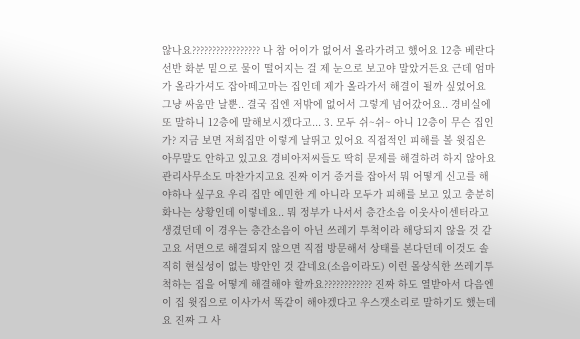않나요????????????????? 나 참 어이가 없어서 올라가려고 했어요 12층 베란다 선반 화분 밑으로 물이 떨어지는 걸 제 눈으로 보고야 말았거든요 근데 엄마가 올라가셔도 잡아떼고마는 집인데 제가 올라가서 해결이 될까 싶었어요 그냥 싸움만 날뿐.. 결국 집엔 저밖에 없어서 그렇게 넘어갔어요.. 경비실에 또 말하니 12층에 말해보시겠다고... 3. 모두 쉬~쉬~ 아니 12층이 무슨 집인가? 지금 보면 저희집만 이렇게 날뛰고 있어요 직접적인 피해를 볼 윗집은 아무말도 안하고 있고요 경비아저씨들도 딱히 문제를 해결하려 하지 않아요 관리사무소도 마찬가지고요 진짜 이거 증거를 잡아서 뭐 어떻게 신고를 해야하나 싶구요 우리 집만 예민한 게 아니라 모두가 피해를 보고 있고 충분히 화나는 상황인데 이렇네요.. 뭐 정부가 나서서 층간소음 이웃사이센터라고 생겼던데 이 경우는 층간소음이 아닌 쓰레기 투척이라 해당되지 않을 것 같고요 서면으로 해결되지 않으면 직접 방문해서 상태를 본다던데 이것도 솔직히 현실성이 없는 방안인 것 같네요(소음이라도) 이런 몰상식한 쓰레기투척하는 집을 어떻게 해결해야 할까요???????????? 진짜 하도 열받아서 다음엔 이 집 윗집으로 이사가서 똑같이 해야겠다고 우스갯소리로 말하기도 했는데요 진짜 그 사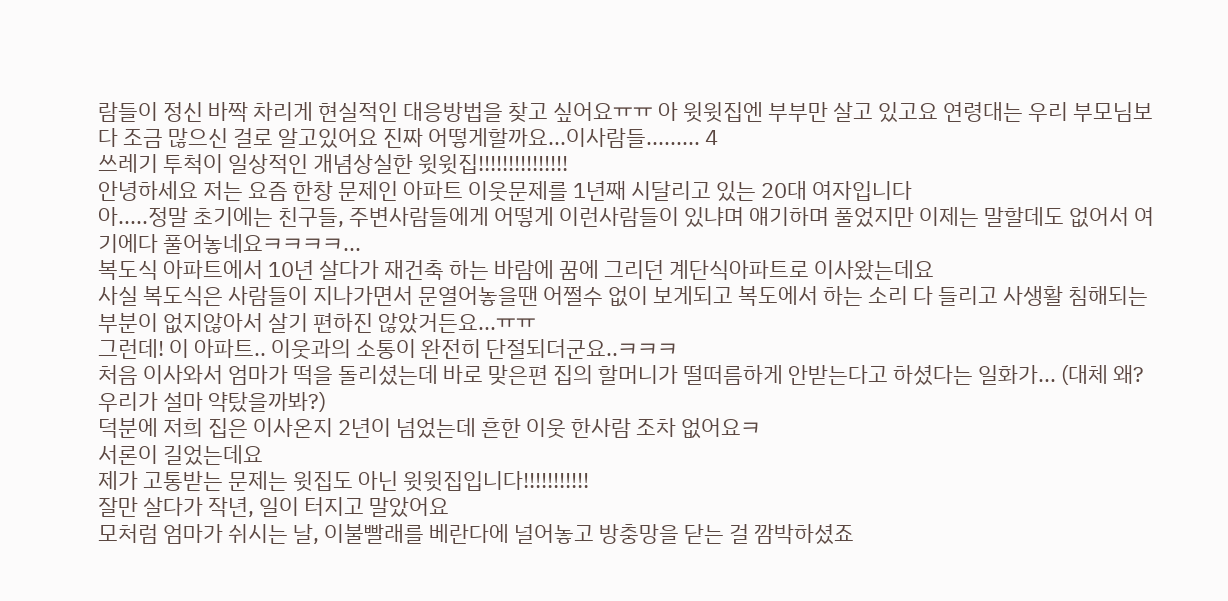람들이 정신 바짝 차리게 현실적인 대응방법을 찾고 싶어요ㅠㅠ 아 윗윗집엔 부부만 살고 있고요 연령대는 우리 부모님보다 조금 많으신 걸로 알고있어요 진짜 어떻게할까요...이사람들......... 4
쓰레기 투척이 일상적인 개념상실한 윗윗집!!!!!!!!!!!!!!!
안녕하세요 저는 요즘 한창 문제인 아파트 이웃문제를 1년째 시달리고 있는 20대 여자입니다
아.....정말 초기에는 친구들, 주변사람들에게 어떻게 이런사람들이 있냐며 얘기하며 풀었지만 이제는 말할데도 없어서 여기에다 풀어놓네요ㅋㅋㅋㅋ...
복도식 아파트에서 10년 살다가 재건축 하는 바람에 꿈에 그리던 계단식아파트로 이사왔는데요
사실 복도식은 사람들이 지나가면서 문열어놓을땐 어쩔수 없이 보게되고 복도에서 하는 소리 다 들리고 사생활 침해되는 부분이 없지않아서 살기 편하진 않았거든요...ㅠㅠ
그런데! 이 아파트.. 이웃과의 소통이 완전히 단절되더군요..ㅋㅋㅋ
처음 이사와서 엄마가 떡을 돌리셨는데 바로 맞은편 집의 할머니가 떨떠름하게 안받는다고 하셨다는 일화가... (대체 왜? 우리가 설마 약탔을까봐?)
덕분에 저희 집은 이사온지 2년이 넘었는데 흔한 이웃 한사람 조차 없어요ㅋ
서론이 길었는데요
제가 고통받는 문제는 윗집도 아닌 윗윗집입니다!!!!!!!!!!!
잘만 살다가 작년, 일이 터지고 말았어요
모처럼 엄마가 쉬시는 날, 이불빨래를 베란다에 널어놓고 방충망을 닫는 걸 깜박하셨죠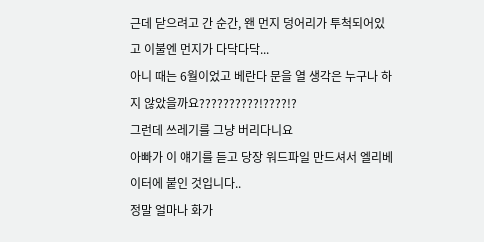근데 닫으려고 간 순간, 왠 먼지 덩어리가 투척되어있고 이불엔 먼지가 다닥다닥...
아니 때는 6월이었고 베란다 문을 열 생각은 누구나 하지 않았을까요??????????!????!?
그런데 쓰레기를 그냥 버리다니요
아빠가 이 얘기를 듣고 당장 워드파일 만드셔서 엘리베이터에 붙인 것입니다..
정말 얼마나 화가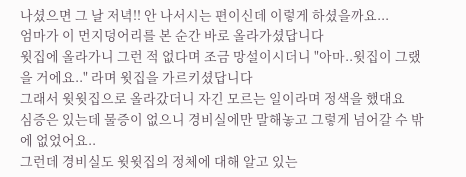나셨으면 그 날 저녁!! 안 나서시는 편이신데 이렇게 하셨을까요...
엄마가 이 먼지덩어리를 본 순간 바로 올라가셨답니다
윗집에 올라가니 그런 적 없다며 조금 망설이시더니 "아마..윗집이 그랬을 거에요.." 라며 윗집을 가르키셨답니다
그래서 윗윗집으로 올라갔더니 자긴 모르는 일이라며 정색을 했대요
심증은 있는데 물증이 없으니 경비실에만 말해놓고 그렇게 넘어갈 수 밖에 없었어요..
그런데 경비실도 윗윗집의 정체에 대해 알고 있는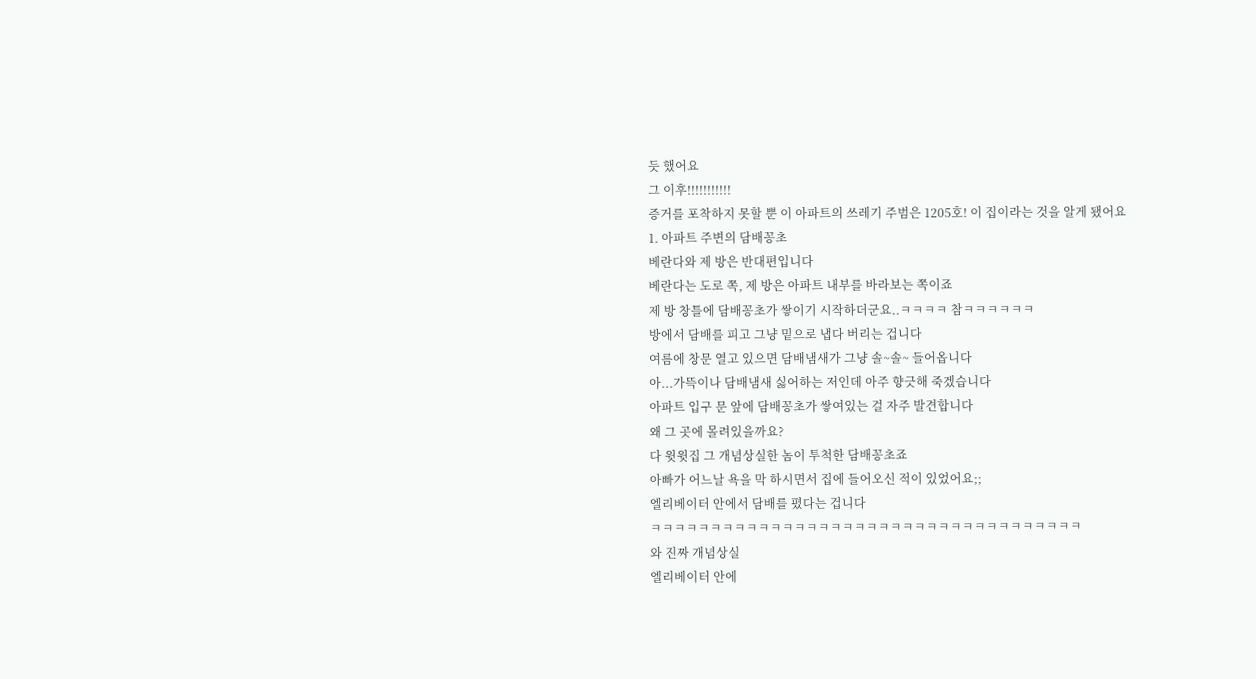듯 했어요
그 이후!!!!!!!!!!!
증거를 포착하지 못할 뿐 이 아파트의 쓰레기 주범은 1205호! 이 집이라는 것을 알게 됐어요
1. 아파트 주변의 담배꽁초
베란다와 제 방은 반대편입니다
베란다는 도로 쪽, 제 방은 아파트 내부를 바라보는 쪽이죠
제 방 창틀에 담배꽁초가 쌓이기 시작하더군요..ㅋㅋㅋㅋ 참ㅋㅋㅋㅋㅋㅋ
방에서 담배를 피고 그냥 밑으로 냅다 버리는 겁니다
여름에 창문 열고 있으면 담배냄새가 그냥 솔~솔~ 들어옵니다
아...가뜩이나 담배냄새 싫어하는 저인데 아주 향긋해 죽겠습니다
아파트 입구 문 앞에 담배꽁초가 쌓여있는 걸 자주 발견합니다
왜 그 곳에 몰려있을까요?
다 윗윗집 그 개념상실한 놈이 투척한 담배꽁초죠
아빠가 어느날 욕을 막 하시면서 집에 들어오신 적이 있었어요;;
엘리베이터 안에서 담배를 폈다는 겁니다
ㅋㅋㅋㅋㅋㅋㅋㅋㅋㅋㅋㅋㅋㅋㅋㅋㅋㅋㅋㅋㅋㅋㅋㅋㅋㅋㅋㅋㅋㅋㅋㅋㅋㅋㅋㅋ
와 진짜 개념상실
엘리베이터 안에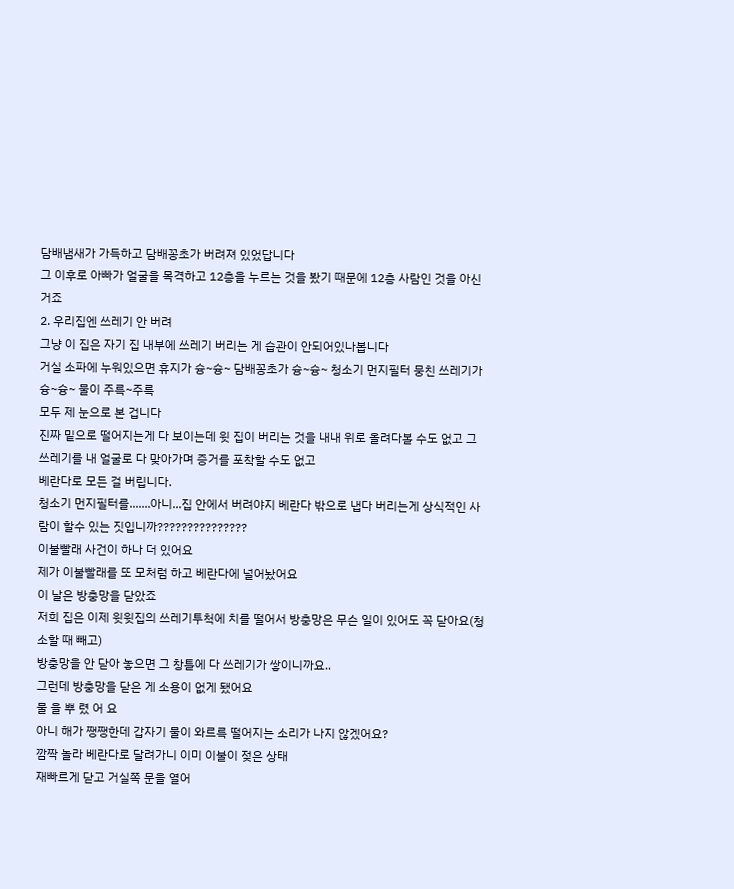담배냄새가 가득하고 담배꽁초가 버려져 있었답니다
그 이후로 아빠가 얼굴을 목격하고 12층을 누르는 것을 봤기 때문에 12층 사람인 것을 아신거죠
2. 우리집엔 쓰레기 안 버려
그냥 이 집은 자기 집 내부에 쓰레기 버리는 게 습관이 안되어있나봅니다
거실 소파에 누워있으면 휴지가 슝~슝~ 담배꽁초가 슝~슝~ 청소기 먼지필터 뭉친 쓰레기가 슝~슝~ 물이 주륵~주륵
모두 제 눈으로 본 겁니다
진짜 밑으로 떨어지는게 다 보이는데 윗 집이 버리는 것을 내내 위로 올려다볼 수도 없고 그 쓰레기를 내 얼굴로 다 맞아가며 증거를 포착할 수도 없고
베란다로 모든 걸 버립니다.
청소기 먼지필터를.......아니...집 안에서 버려야지 베란다 밖으로 냅다 버리는게 상식적인 사람이 할수 있는 짓입니까???????????????
이불빨래 사건이 하나 더 있어요
제가 이불빨래를 또 모처럼 하고 베란다에 널어놨어요
이 날은 방충망을 닫았죠
저희 집은 이제 윗윗집의 쓰레기투척에 치를 떨어서 방충망은 무슨 일이 있어도 꼭 닫아요(청소할 때 빼고)
방충망을 안 닫아 놓으면 그 창틀에 다 쓰레기가 쌓이니까요..
그런데 방충망을 닫은 게 소용이 없게 됐어요
물 을 뿌 렸 어 요
아니 해가 쨍쨍한데 갑자기 물이 와르륵 떨어지는 소리가 나지 않겠어요?
깜짝 놀라 베란다로 달려가니 이미 이불이 젖은 상태
재빠르게 닫고 거실쪽 문을 열어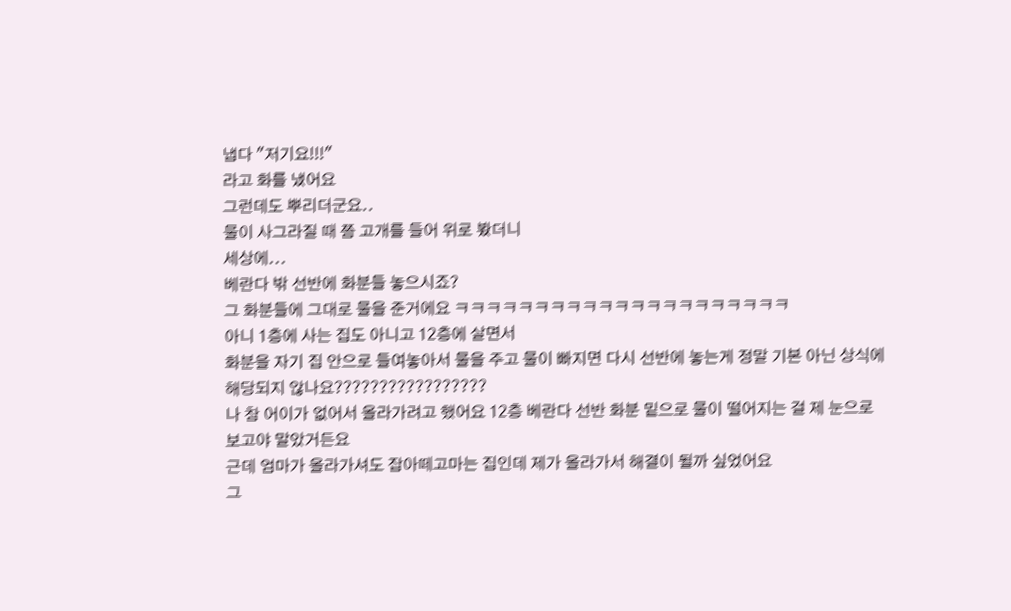냅다 "저기요!!!"
라고 화를 냈어요
그런데도 뿌리더군요..
물이 사그라질 때 쯤 고개를 들어 위로 봤더니
세상에...
베란다 밖 선반에 화분들 놓으시죠?
그 화분들에 그대로 물을 준거에요 ㅋㅋㅋㅋㅋㅋㅋㅋㅋㅋㅋㅋㅋㅋㅋㅋㅋㅋㅋㅋㅋ
아니 1층에 사는 집도 아니고 12층에 살면서
화분을 자기 집 안으로 들여놓아서 물을 주고 물이 빠지면 다시 선반에 놓는게 정말 기본 아닌 상식에 해당되지 않나요?????????????????
나 참 어이가 없어서 올라가려고 했어요 12층 베란다 선반 화분 밑으로 물이 떨어지는 걸 제 눈으로 보고야 말았거든요
근데 엄마가 올라가셔도 잡아떼고마는 집인데 제가 올라가서 해결이 될까 싶었어요
그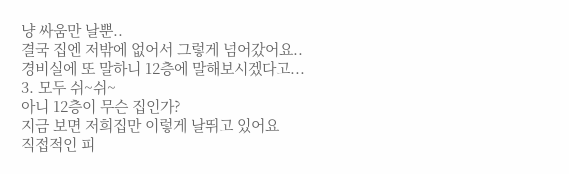냥 싸움만 날뿐..
결국 집엔 저밖에 없어서 그렇게 넘어갔어요..
경비실에 또 말하니 12층에 말해보시겠다고...
3. 모두 쉬~쉬~
아니 12층이 무슨 집인가?
지금 보면 저희집만 이렇게 날뛰고 있어요
직접적인 피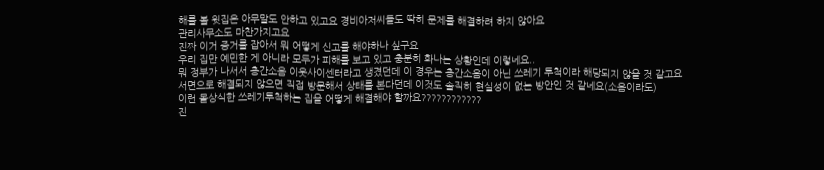해를 볼 윗집은 아무말도 안하고 있고요 경비아저씨들도 딱히 문제를 해결하려 하지 않아요
관리사무소도 마찬가지고요
진짜 이거 증거를 잡아서 뭐 어떻게 신고를 해야하나 싶구요
우리 집만 예민한 게 아니라 모두가 피해를 보고 있고 충분히 화나는 상황인데 이렇네요..
뭐 정부가 나서서 층간소음 이웃사이센터라고 생겼던데 이 경우는 층간소음이 아닌 쓰레기 투척이라 해당되지 않을 것 같고요
서면으로 해결되지 않으면 직접 방문해서 상태를 본다던데 이것도 솔직히 현실성이 없는 방안인 것 같네요(소음이라도)
이런 몰상식한 쓰레기투척하는 집을 어떻게 해결해야 할까요????????????
진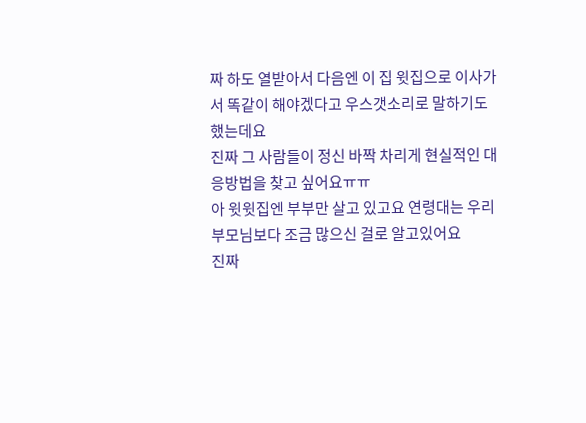짜 하도 열받아서 다음엔 이 집 윗집으로 이사가서 똑같이 해야겠다고 우스갯소리로 말하기도 했는데요
진짜 그 사람들이 정신 바짝 차리게 현실적인 대응방법을 찾고 싶어요ㅠㅠ
아 윗윗집엔 부부만 살고 있고요 연령대는 우리 부모님보다 조금 많으신 걸로 알고있어요
진짜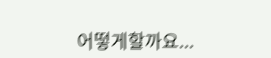어떻게할까요...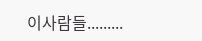이사람들.........